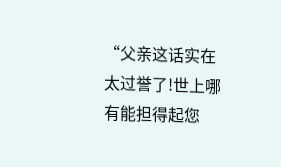“父亲这话实在太过誉了!世上哪有能担得起您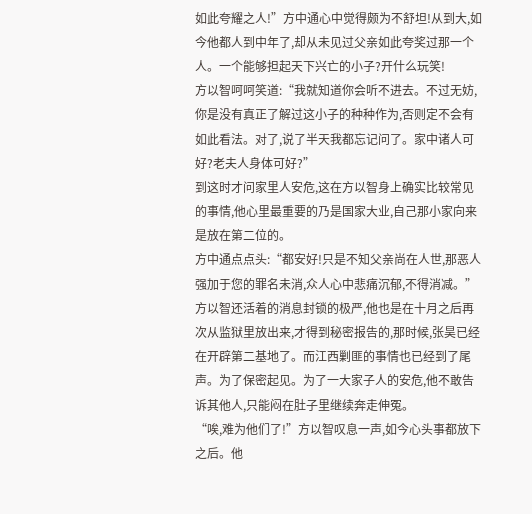如此夸耀之人!”方中通心中觉得颇为不舒坦!从到大,如今他都人到中年了,却从未见过父亲如此夸奖过那一个人。一个能够担起天下兴亡的小子?开什么玩笑!
方以智呵呵笑道:“我就知道你会听不进去。不过无妨,你是没有真正了解过这小子的种种作为,否则定不会有如此看法。对了,说了半天我都忘记问了。家中诸人可好?老夫人身体可好?”
到这时才问家里人安危,这在方以智身上确实比较常见的事情,他心里最重要的乃是国家大业,自己那小家向来是放在第二位的。
方中通点点头:“都安好!只是不知父亲尚在人世,那恶人强加于您的罪名未消,众人心中悲痛沉郁,不得消减。”
方以智还活着的消息封锁的极严,他也是在十月之后再次从监狱里放出来,才得到秘密报告的,那时候,张昊已经在开辟第二基地了。而江西剿匪的事情也已经到了尾声。为了保密起见。为了一大家子人的安危,他不敢告诉其他人,只能闷在肚子里继续奔走伸冤。
“唉,难为他们了!”方以智叹息一声,如今心头事都放下之后。他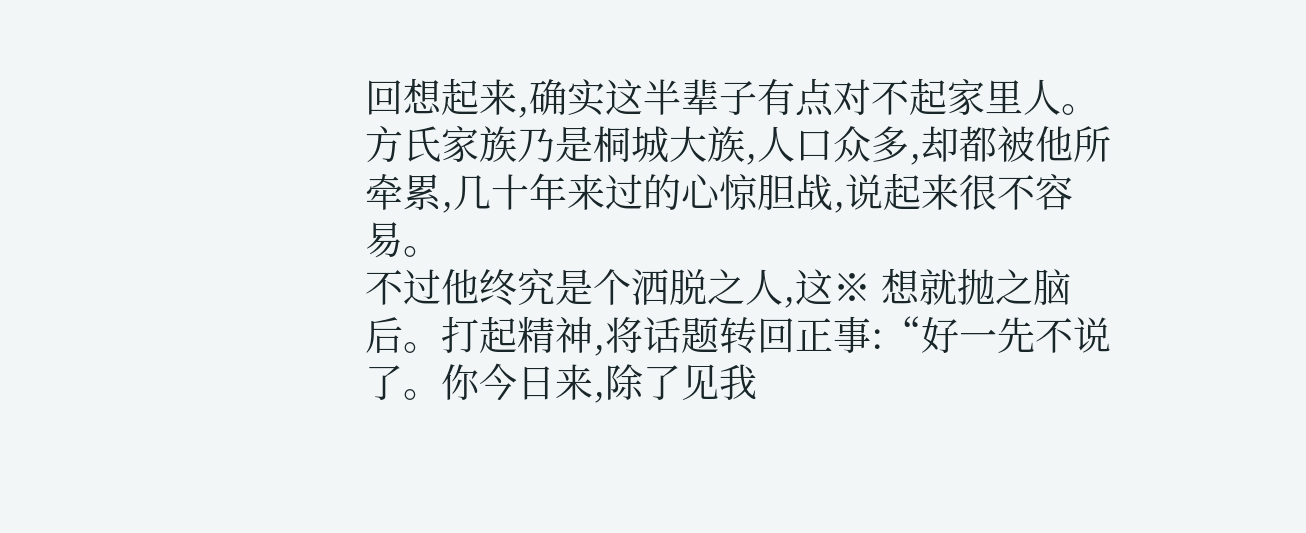回想起来,确实这半辈子有点对不起家里人。方氏家族乃是桐城大族,人口众多,却都被他所牵累,几十年来过的心惊胆战,说起来很不容易。
不过他终究是个洒脱之人,这※ 想就抛之脑后。打起精神,将话题转回正事:“好一先不说了。你今日来,除了见我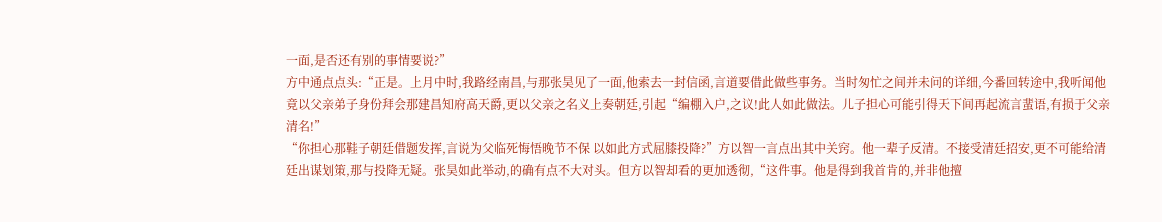一面,是否还有别的事情要说?”
方中通点点头:“正是。上月中时,我路经南昌,与那张昊见了一面,他索去一封信函,言道要借此做些事务。当时匆忙之间并未问的详细,今番回转途中,我听闻他竟以父亲弟子身份拜会那建昌知府高天爵,更以父亲之名义上奏朝廷,引起“编棚入户,之议!此人如此做法。儿子担心可能引得天下间再起流言蜚语,有损于父亲清名!”
“你担心那鞋子朝廷借题发挥,言说为父临死悔悟晚节不保 以如此方式屈膝投降?”方以智一言点出其中关窍。他一辈子反清。不接受清廷招安,更不可能给清廷出谋划策,那与投降无疑。张昊如此举动,的确有点不大对头。但方以智却看的更加透彻,“这件事。他是得到我首肯的,并非他擅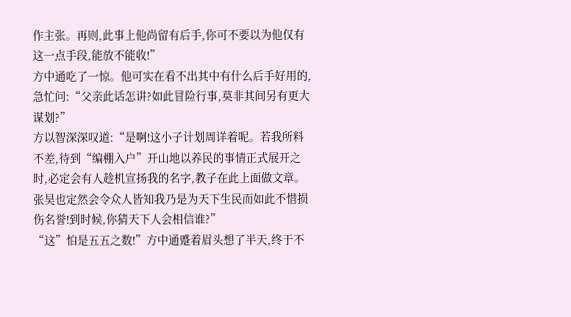作主张。再则,此事上他尚留有后手,你可不要以为他仅有这一点手段,能放不能收!”
方中通吃了一惊。他可实在看不出其中有什么后手好用的,急忙问:“父亲此话怎讲?如此冒险行事,莫非其间另有更大谋划?”
方以智深深叹道:“是啊!这小子计划周详着呢。若我所料不差,待到“编棚入户”开山地以养民的事情正式展开之时,必定会有人趁机宣扬我的名字,教子在此上面做文章。张昊也定然会令众人皆知我乃是为天下生民而如此不惜损伤名誉!到时候,你猜天下人会相信谁?”
“这”怕是五五之数!”方中通蹙着眉头想了半天,终于不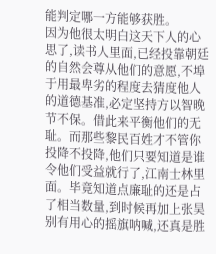能判定哪一方能够获胜。
因为他很太明白这天下人的心思了,读书人里面,已经投靠朝廷的自然会尊从他们的意愿,不埠于用最卑劣的程度去猜度他人的道德基准,必定坚持方以智晚节不保。借此来平衡他们的无耻。而那些黎民百姓才不管你投降不投降,他们只要知道是谁令他们受益就行了,江南士林里面。毕竟知道点廉耻的还是占了相当数量,到时候再加上张昊别有用心的摇旗呐喊,还真是胜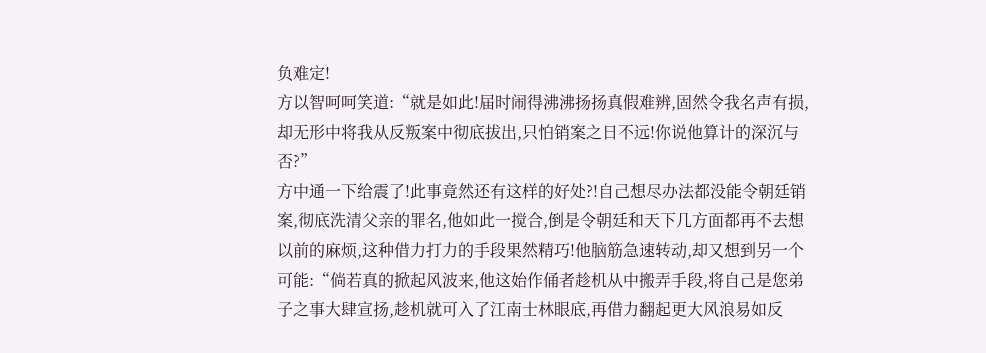负难定!
方以智呵呵笑道:“就是如此!届时闹得沸沸扬扬真假难辨,固然令我名声有损,却无形中将我从反叛案中彻底拔出,只怕销案之日不远!你说他算计的深沉与否?”
方中通一下给震了!此事竟然还有这样的好处?!自己想尽办法都没能令朝廷销案,彻底洗清父亲的罪名,他如此一搅合,倒是令朝廷和天下几方面都再不去想以前的麻烦,这种借力打力的手段果然精巧!他脑筋急速转动,却又想到另一个可能:“倘若真的掀起风波来,他这始作俑者趁机从中搬弄手段,将自己是您弟子之事大肆宣扬,趁机就可入了江南士林眼底,再借力翻起更大风浪易如反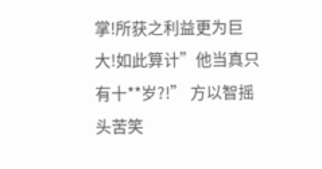掌!所获之利益更为巨大!如此算计”他当真只有十**岁?!” 方以智摇头苦笑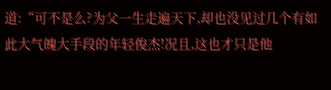道:“可不是么?为父一生走遍天下,却也没见过几个有如此大气魄大手段的年轻俊杰!况且,这也才只是他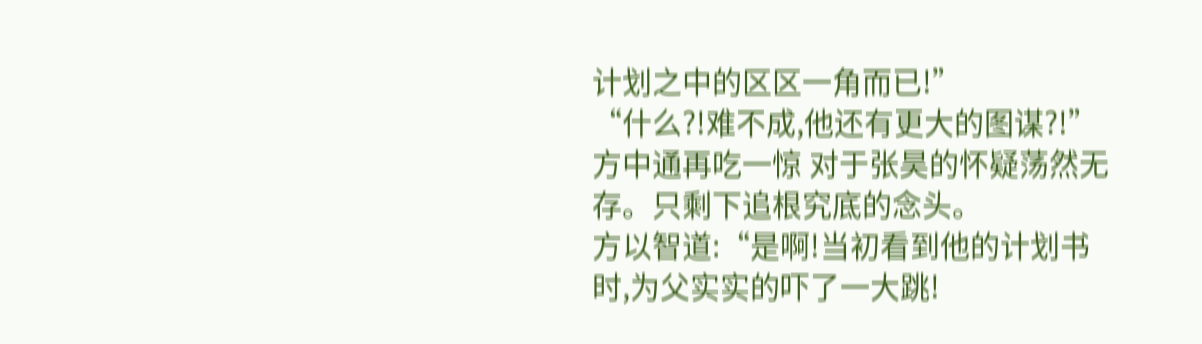计划之中的区区一角而已!”
“什么?!难不成,他还有更大的图谋?!”方中通再吃一惊 对于张昊的怀疑荡然无存。只剩下追根究底的念头。
方以智道:“是啊!当初看到他的计划书时,为父实实的吓了一大跳!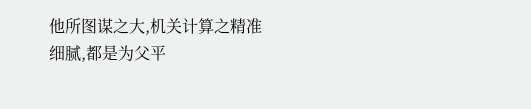他所图谋之大,机关计算之精准细腻,都是为父平